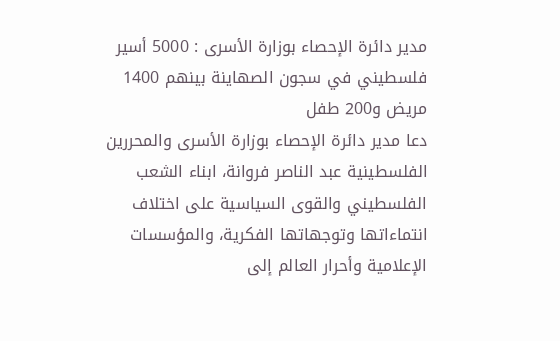مدير دائرة الإحصاء بوزارة الأسرى : 5000 أسير فلسطيني في سجون الصهاينة بينهم 1400 مريض و200 طفل
دعا مدير دائرة الإحصاء بوزارة الأسرى والمحررين الفلسطينية عبد الناصر فروانة، ابناء الشعب الفلسطيني والقوى السياسية على اختلاف انتماءاتها وتوجهاتها الفكرية، والمؤسسات الإعلامية وأحرار العالم إلى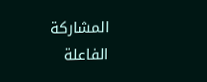المشاركة الفاعلة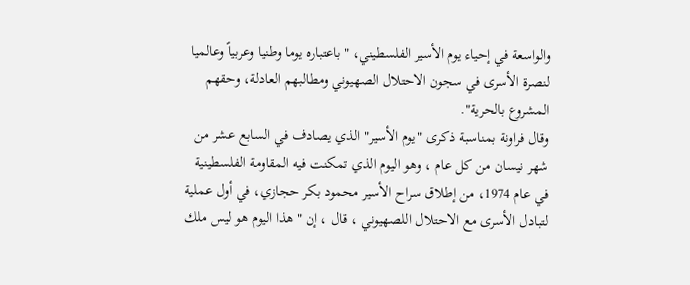والواسعة في إحياء يوم الأسير الفلسطيني، "باعتباره يوما وطنيا وعربياً وعالميا لنصرة الأسرى في سجون الاحتلال الصهيوني ومطالبهم العادلة، وحقهم المشروع بالحرية".
وقال فراونة بمناسبة ذكرى "يوم الأسير" الذي يصادف في السابع عشر من شهر نيسان من كل عام ، وهو اليوم الذي تمكنت فيه المقاومة الفلسطينية في عام 1974، من إطلاق سراح الأسير محمود بكر حجازي، في أول عملية لتبادل الأسرى مع الاحتلال اللصهيوني ، قال ، إن "هذا اليوم هو ليس ملك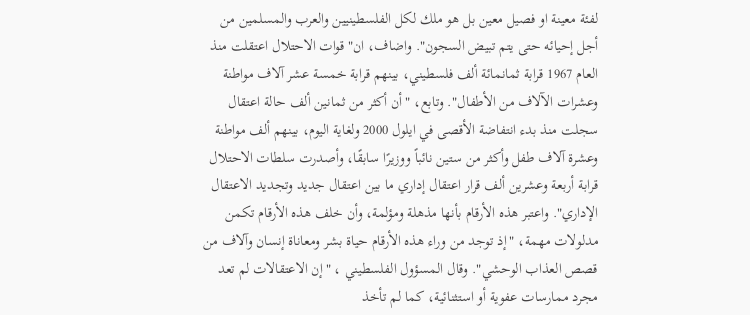لفئة معينة او فصيل معين بل هو ملك لكل الفلسطينيين والعرب والمسلمين من أجل إحيائه حتى يتم تبيض السجون". واضاف، ان" قوات الاحتلال اعتقلت منذ العام 1967 قرابة ثمانمائة ألف فلسطيني، بينهم قرابة خمسة عشر آلاف مواطنة وعشرات الآلاف من الأطفال". وتابع، "أن أكثر من ثمانين ألف حالة اعتقال سجلت منذ بدء انتفاضة الأقصى في ايلول 2000 ولغاية اليوم، بينهم ألف مواطنة وعشرة آلاف طفل وأكثر من ستين نائباً ووزيرًا سابقًا، وأصدرت سلطات الاحتلال قرابة أربعة وعشرين ألف قرار اعتقال إداري ما بين اعتقال جديد وتجديد الاعتقال الإداري". واعتبر هذه الأرقام بأنها مذهلة ومؤلمة، وأن خلف هذه الأرقام تكمن مدلولات مهمة، "إذ توجد من وراء هذه الأرقام حياة بشر ومعاناة إنسان وآلاف من قصص العذاب الوحشي". وقال المسؤول الفلسطيني ، "إن الاعتقالات لم تعد مجرد ممارسات عفوية أو استثنائية، كما لم تأخذ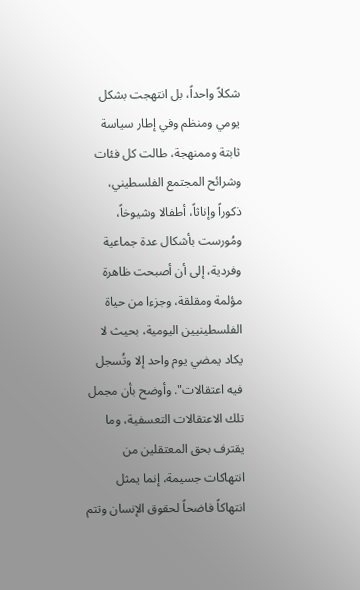شكلاً واحداً، بل انتهجت بشكل يومي ومنظم وفي إطار سياسة ثابتة وممنهجة، طالت كل فئات وشرائح المجتمع الفلسطيني، ذكوراً وإناثاً، أطفالا وشيوخاً، ومُورست بأشكال عدة جماعية وفردية، إلى أن أصبحت ظاهرة مؤلمة ومقلقة، وجزءا من حياة الفلسطينيين اليومية، بحيث لا يكاد يمضي يوم واحد إلا وتُسجل فيه اعتقالات". وأوضح بأن مجمل تلك الاعتقالات التعسفية، وما يقترف بحق المعتقلين من انتهاكات جسيمة، إنما يمثل انتهاكاً فاضحاً لحقوق الإنسان وتتم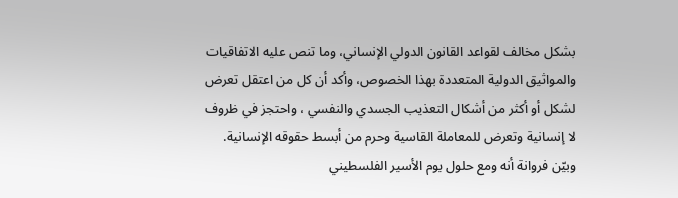بشكل مخالف لقواعد القانون الدولي الإنساني، وما تنص عليه الاتفاقيات والمواثيق الدولية المتعددة بهذا الخصوص، وأكد أن كل من اعتقل تعرض لشكل أو أكثر من أشكال التعذيب الجسدي والنفسي ، واحتجز في ظروف لا إنسانية وتعرض للمعاملة القاسية وحرم من أبسط حقوقه الإنسانية. وبيّن فروانة أنه ومع حلول يوم الأسير الفلسطيني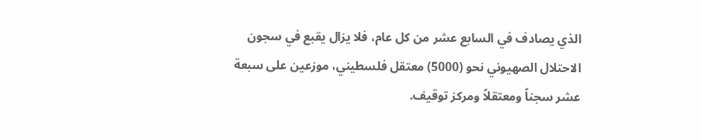الذي يصادف في السابع عشر من كل عام، فلا يزال يقبع في سجون الاحتلال الصهيوني نحو (5000) معتقل فلسطيني، موزعين على سبعة عشر سجناً ومعتقلاً ومركز توقيف.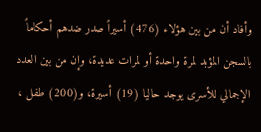وأفاد أن من بين هؤلاء (476) أسيراً صدر ضدهم أحكاماً بالسجن المؤبد لمرة واحدة أو لمرات عديدة، وإن من بين العدد الإجمالي للأسرى يوجد حاليا (19) أسيرة، و(200) طفل ،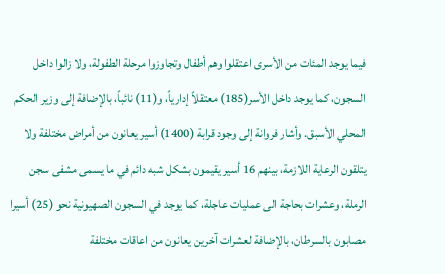فيما يوجد المئات من الأسرى اعتقلوا وهم أطفال وتجاوزوا مرحلة الطفولة، ولا زالوا داخل السجون، كما يوجد داخل الأسر(185) معتقلاً إدارياً، و(11) نائباً، بالإضافة إلى وزير الحكم المحلي الأسبق. وأشار فروانة إلى وجود قرابة (1400) أسير يعانون من أمراض مختلفة ولا يتلقون الرعاية اللازمة، بينهم 16 أسير يقيمون بشكل شبه دائم في ما يسمى مشفى سجن الرملة، وعشرات بحاجة الى عمليات عاجلة، كما يوجد في السجون الصهيونية نحو (25) أسيرا مصابون بالسرطان، بالإضافة لعشرات آخرين يعانون من اعاقات مختلفة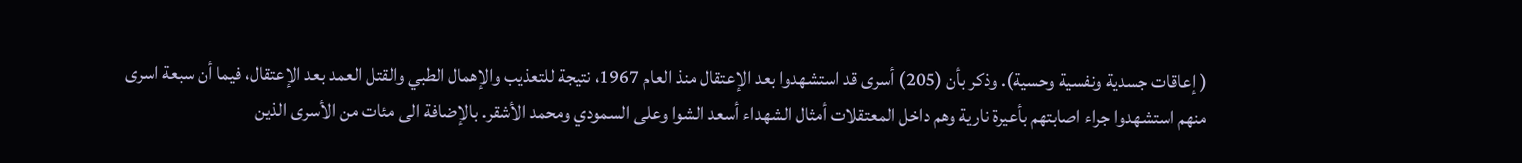( إعاقات جسدية ونفسية وحسية). وذكر بأن (205) أسرى قد استشهدوا بعد الإعتقال منذ العام 1967، نتيجة للتعذيب والإهمال الطبي والقتل العمد بعد الإعتقال، فيما أن سبعة اسرى منهم استشهدوا جراء اصابتهم بأعيرة نارية وهم داخل المعتقلات أمثال الشهداء أسعد الشوا وعلى السمودي ومحمد الأشقر. بالإضافة الى مئات من الأسرى الذين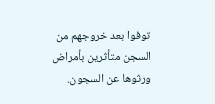توفوا بعد خروجهم من السجن متأثرين بأمراض ورثوها عن السجون.